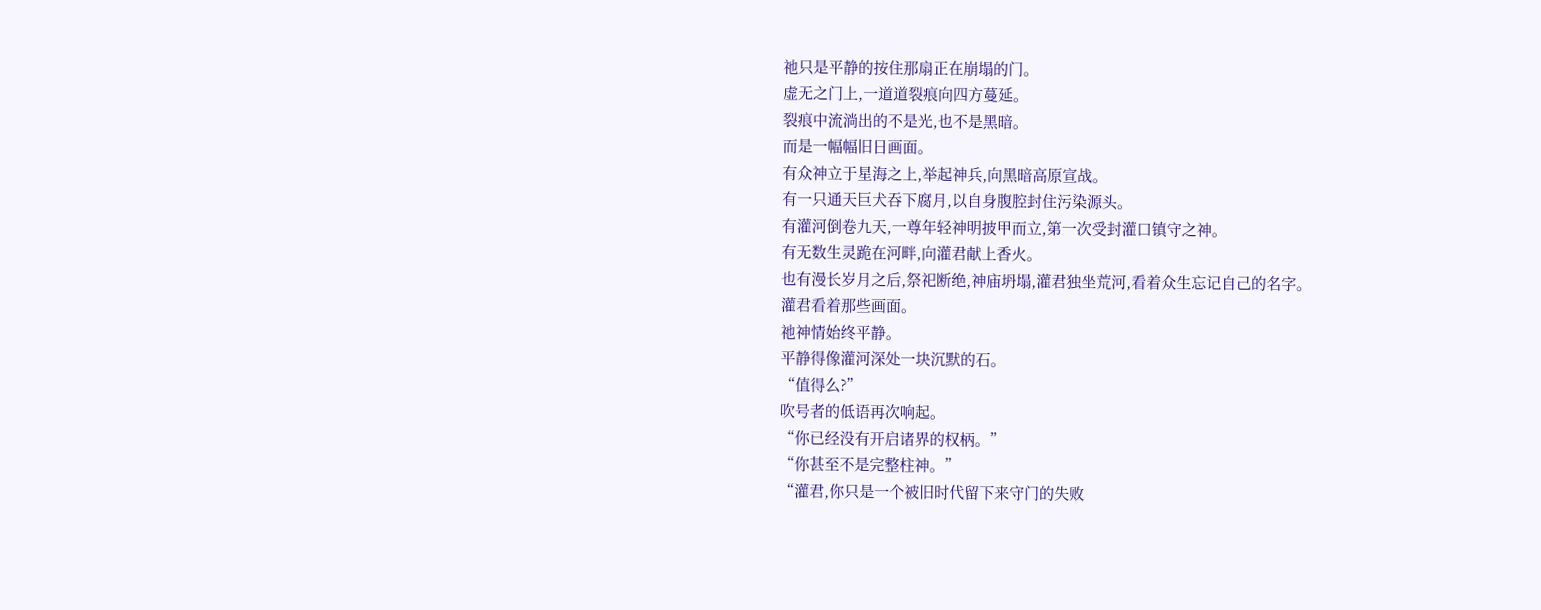祂只是平静的按住那扇正在崩塌的门。
虚无之门上,一道道裂痕向四方蔓延。
裂痕中流淌出的不是光,也不是黑暗。
而是一幅幅旧日画面。
有众神立于星海之上,举起神兵,向黑暗高原宣战。
有一只通天巨犬吞下腐月,以自身腹腔封住污染源头。
有灌河倒卷九天,一尊年轻神明披甲而立,第一次受封灌口镇守之神。
有无数生灵跪在河畔,向灌君献上香火。
也有漫长岁月之后,祭祀断绝,神庙坍塌,灌君独坐荒河,看着众生忘记自己的名字。
灌君看着那些画面。
祂神情始终平静。
平静得像灌河深处一块沉默的石。
“值得么?”
吹号者的低语再次响起。
“你已经没有开启诸界的权柄。”
“你甚至不是完整柱神。”
“灌君,你只是一个被旧时代留下来守门的失败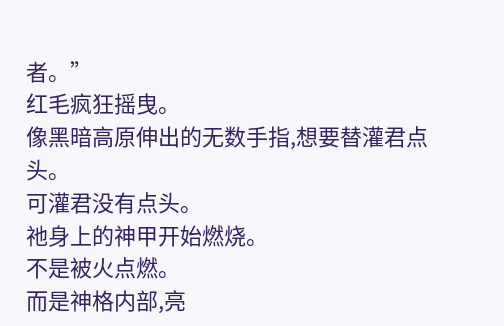者。”
红毛疯狂摇曳。
像黑暗高原伸出的无数手指,想要替灌君点头。
可灌君没有点头。
祂身上的神甲开始燃烧。
不是被火点燃。
而是神格内部,亮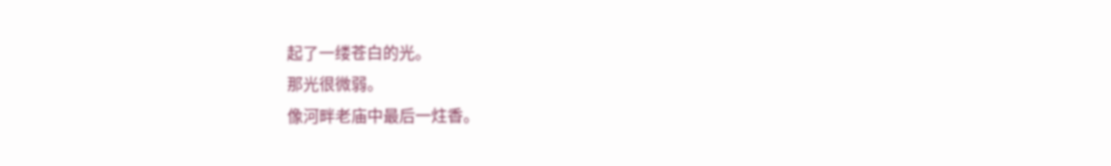起了一缕苍白的光。
那光很微弱。
像河畔老庙中最后一炷香。